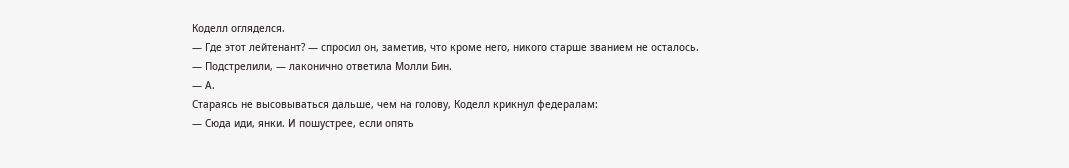Коделл огляделся.
— Где этот лейтенант? — спросил он, заметив, что кроме него, никого старше званием не осталось.
— Подстрелили, — лаконично ответила Молли Бин.
— А.
Стараясь не высовываться дальше, чем на голову, Коделл крикнул федералам:
— Сюда иди, янки. И пошустрее, если опять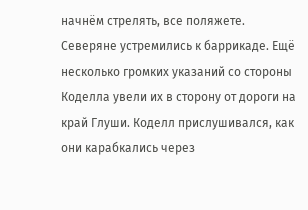начнём стрелять, все поляжете.
Северяне устремились к баррикаде. Ещё несколько громких указаний со стороны Коделла увели их в сторону от дороги на край Глуши. Коделл прислушивался, как они карабкались через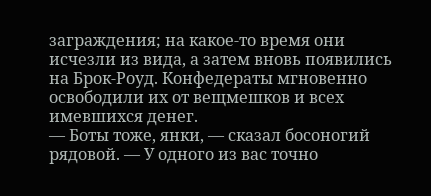заграждения; на какое-то время они исчезли из вида, а затем вновь появились на Брок-Роуд. Конфедераты мгновенно освободили их от вещмешков и всех имевшихся денег.
— Боты тоже, янки, — сказал босоногий рядовой. — У одного из вас точно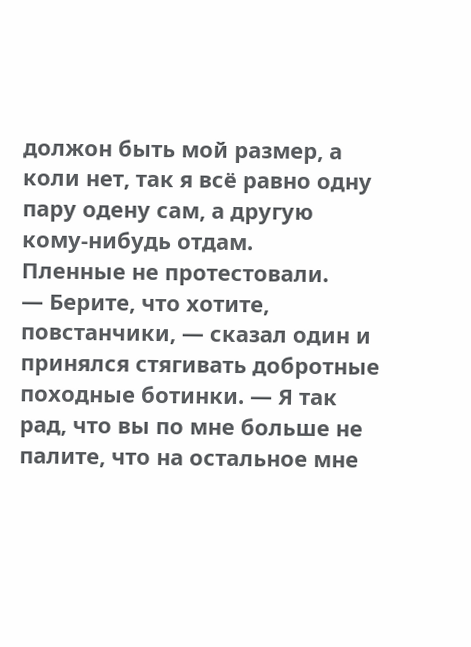должон быть мой размер, а коли нет, так я всё равно одну пару одену сам, а другую кому-нибудь отдам.
Пленные не протестовали.
— Берите, что хотите, повстанчики, — сказал один и принялся стягивать добротные походные ботинки. — Я так рад, что вы по мне больше не палите, что на остальное мне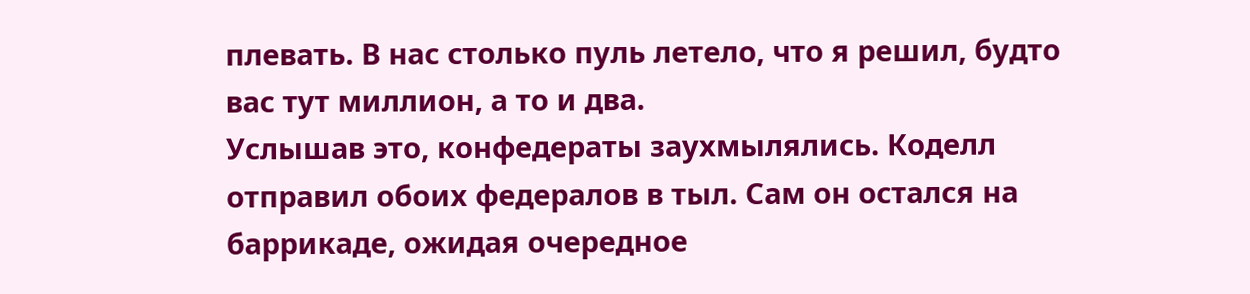плевать. В нас столько пуль летело, что я решил, будто вас тут миллион, а то и два.
Услышав это, конфедераты заухмылялись. Коделл отправил обоих федералов в тыл. Сам он остался на баррикаде, ожидая очередное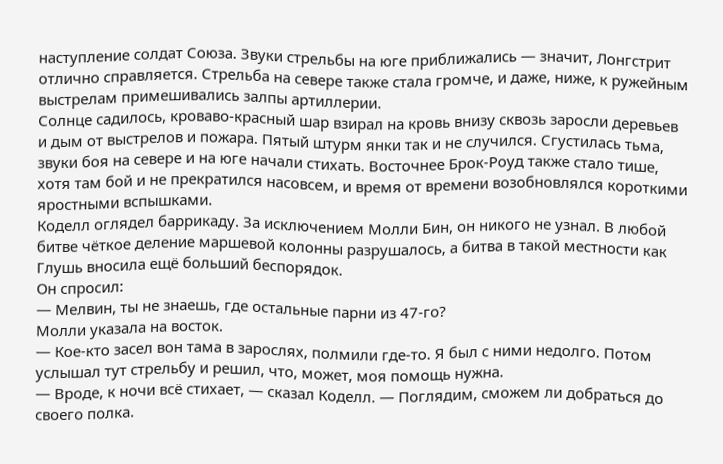наступление солдат Союза. Звуки стрельбы на юге приближались — значит, Лонгстрит отлично справляется. Стрельба на севере также стала громче, и даже, ниже, к ружейным выстрелам примешивались залпы артиллерии.
Солнце садилось, кроваво-красный шар взирал на кровь внизу сквозь заросли деревьев и дым от выстрелов и пожара. Пятый штурм янки так и не случился. Сгустилась тьма, звуки боя на севере и на юге начали стихать. Восточнее Брок-Роуд также стало тише, хотя там бой и не прекратился насовсем, и время от времени возобновлялся короткими яростными вспышками.
Коделл оглядел баррикаду. За исключением Молли Бин, он никого не узнал. В любой битве чёткое деление маршевой колонны разрушалось, а битва в такой местности как Глушь вносила ещё больший беспорядок.
Он спросил:
— Мелвин, ты не знаешь, где остальные парни из 47-го?
Молли указала на восток.
— Кое-кто засел вон тама в зарослях, полмили где-то. Я был с ними недолго. Потом услышал тут стрельбу и решил, что, может, моя помощь нужна.
— Вроде, к ночи всё стихает, — сказал Коделл. — Поглядим, сможем ли добраться до своего полка.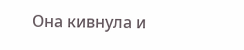Она кивнула и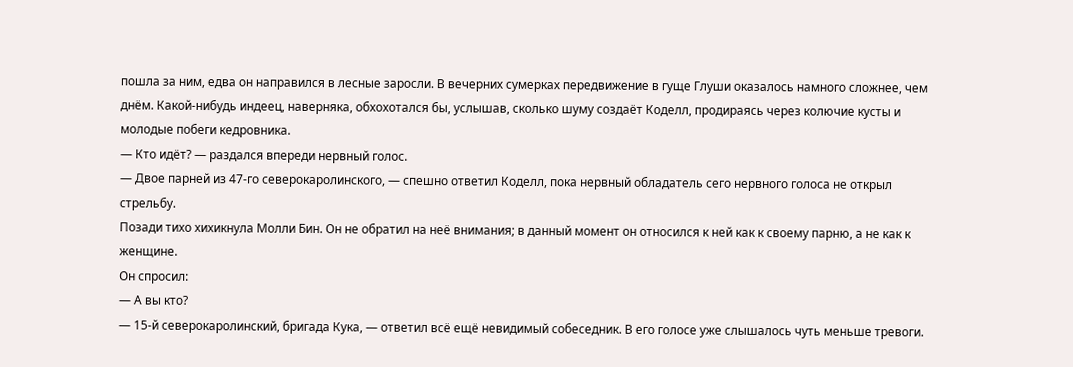пошла за ним, едва он направился в лесные заросли. В вечерних сумерках передвижение в гуще Глуши оказалось намного сложнее, чем днём. Какой-нибудь индеец, наверняка, обхохотался бы, услышав, сколько шуму создаёт Коделл, продираясь через колючие кусты и молодые побеги кедровника.
— Кто идёт? — раздался впереди нервный голос.
— Двое парней из 47-го северокаролинского, — спешно ответил Коделл, пока нервный обладатель сего нервного голоса не открыл стрельбу.
Позади тихо хихикнула Молли Бин. Он не обратил на неё внимания; в данный момент он относился к ней как к своему парню, а не как к женщине.
Он спросил:
— А вы кто?
— 15-й северокаролинский, бригада Кука, — ответил всё ещё невидимый собеседник. В его голосе уже слышалось чуть меньше тревоги.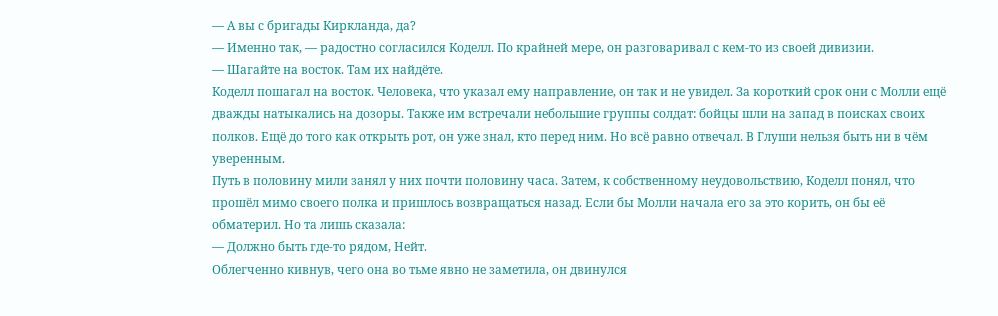— А вы с бригады Киркланда, да?
— Именно так, — радостно согласился Коделл. По крайней мере, он разговаривал с кем-то из своей дивизии.
— Шагайте на восток. Там их найдёте.
Коделл пошагал на восток. Человека, что указал ему направление, он так и не увидел. За короткий срок они с Молли ещё дважды натыкались на дозоры. Также им встречали небольшие группы солдат: бойцы шли на запад в поисках своих полков. Ещё до того как открыть рот, он уже знал, кто перед ним. Но всё равно отвечал. В Глуши нельзя быть ни в чём уверенным.
Путь в половину мили занял у них почти половину часа. Затем, к собственному неудовольствию, Коделл понял, что прошёл мимо своего полка и пришлось возвращаться назад. Если бы Молли начала его за это корить, он бы её обматерил. Но та лишь сказала:
— Должно быть где-то рядом, Нейт.
Облегченно кивнув, чего она во тьме явно не заметила, он двинулся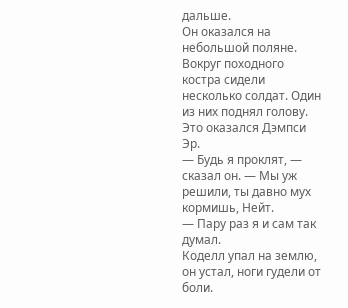дальше.
Он оказался на небольшой поляне. Вокруг походного костра сидели несколько солдат. Один из них поднял голову. Это оказался Дэмпси Эр.
— Будь я проклят, — сказал он. — Мы уж решили, ты давно мух кормишь, Нейт.
— Пару раз я и сам так думал.
Коделл упал на землю, он устал, ноги гудели от боли.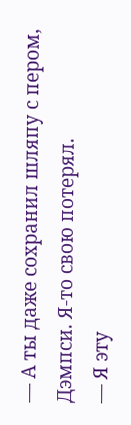— А ты даже сохранил шляпу с пером, Дэмпси. Я-то свою потерял.
— Я эту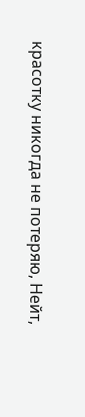красотку никогда не потеряю, Нейт,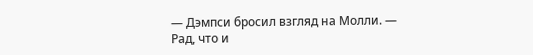— Дэмпси бросил взгляд на Молли. — Рад, что и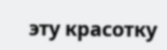эту красотку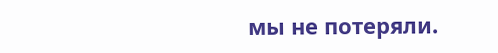мы не потеряли.